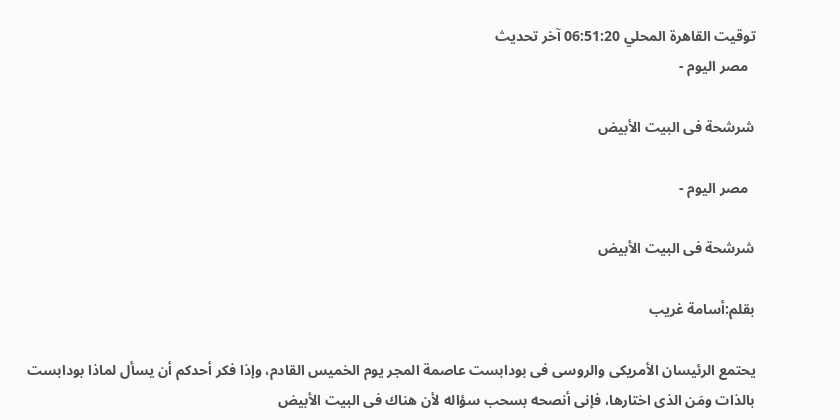توقيت القاهرة المحلي 06:51:20 آخر تحديث
  مصر اليوم -

شرشحة فى البيت الأبيض

  مصر اليوم -

شرشحة فى البيت الأبيض

بقلم:أسامة غريب

يحتمع الرئيسان الأمريكى والروسى فى بودابست عاصمة المجر يوم الخميس القادم، وإذا فكر أحدكم أن يسأل لماذا بودابست بالذات ومَن الذى اختارها، فإنى أنصحه بسحب سؤاله لأن هناك فى البيت الأبيض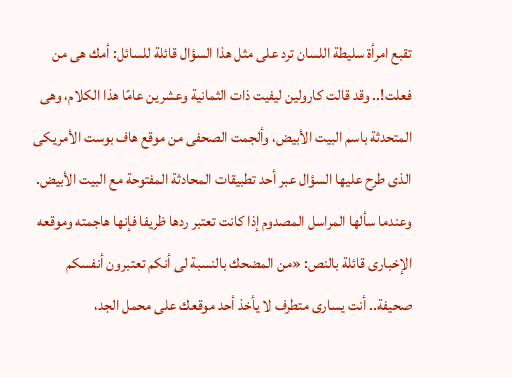تقبع امرأة سليطة اللسان ترد على مثل هذا السؤال قائلة للسائل: أمك هى من فعلت!.. وقد قالت كارولين ليفيت ذات الثمانية وعشرين عامًا هذا الكلام، وهى المتحدثة باسم البيت الأبيض، وألجمت الصحفى من موقع هاف بوست الأمريكى الذى طرح عليها السؤال عبر أحد تطبيقات المحادثة المفتوحة مع البيت الأبيض. وعندما سألها المراسل المصدوم إذا كانت تعتبر ردها ظريفا فإنها هاجمته وموقعه الإخبارى قائلة بالنص: «من المضحك بالنسبة لى أنكم تعتبرون أنفسكم صحيفة.. أنت يسارى متطرف لا يأخذ أحد موقعك على محمل الجد،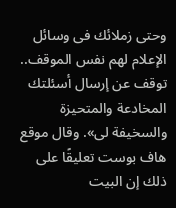وحتى زملائك فى وسائل الإعلام لهم نفس الموقف.. توقف عن إرسال أسئلتك المخادعة والمتحيزة والسخيفة لى». وقال موقع هاف بوست تعليقًا على ذلك إن البيت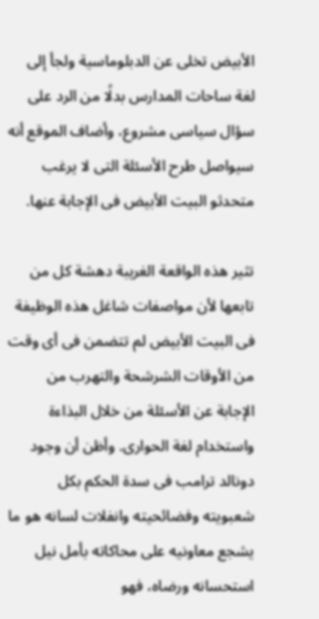الأبيض تخلى عن الدبلوماسية ولجأ إلى لغة ساحات المدارس بدلًا من الرد على سؤال سياسى مشروع، وأضاف الموقع أنه سيواصل طرح الأسئلة التى لا يرغب متحدثو البيت الأبيض فى الإجابة عنها.

تثير هذه الواقعة الغريبة دهشة كل من تابعها لأن مواصفات شاغل هذه الوظيفة فى البيت الأبيض لم تتضمن فى أى وقت من الأوقات الشرشحة والتهرب من الإجابة عن الأسئلة من خلال البذاءة واستخدام لغة الحوارى. وأظن أن وجود دونالد ترامب فى سدة الحكم بكل شعبويته وفضائحيته وانفلات لسانه هو ما يشجع معاونيه على محاكاته بأمل نيل استحسانه ورضاه، فهو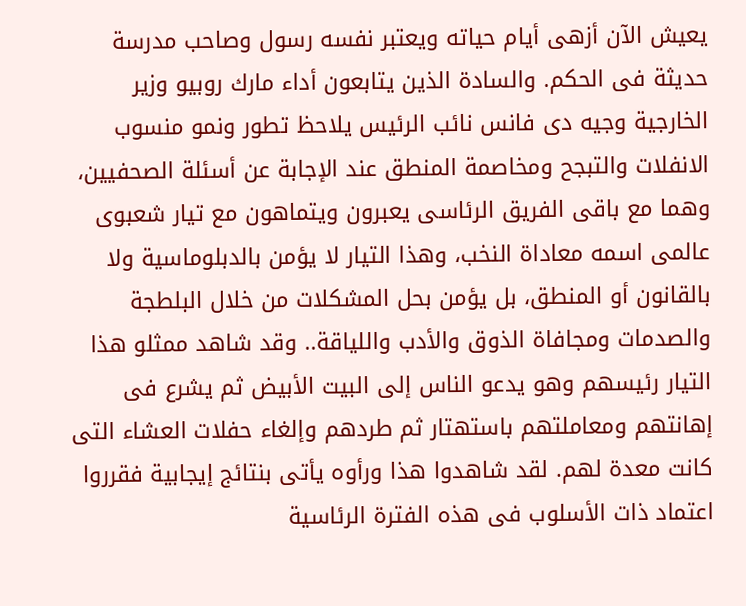يعيش الآن أزهى أيام حياته ويعتبر نفسه رسول وصاحب مدرسة حديثة فى الحكم. والسادة الذين يتابعون أداء مارك روبيو وزير الخارجية وجيه دى فانس نائب الرئيس يلاحظ تطور ونمو منسوب الانفلات والتبجح ومخاصمة المنطق عند الإجابة عن أسئلة الصحفيين، وهما مع باقى الفريق الرئاسى يعبرون ويتماهون مع تيار شعبوى عالمى اسمه معاداة النخب، وهذا التيار لا يؤمن بالدبلوماسية ولا بالقانون أو المنطق، بل يؤمن بحل المشكلات من خلال البلطجة والصدمات ومجافاة الذوق والأدب واللياقة.. وقد شاهد ممثلو هذا التيار رئيسهم وهو يدعو الناس إلى البيت الأبيض ثم يشرع فى إهانتهم ومعاملتهم باستهتار ثم طردهم وإلغاء حفلات العشاء التى كانت معدة لهم. لقد شاهدوا هذا ورأوه يأتى بنتائج إيجابية فقرروا اعتماد ذات الأسلوب فى هذه الفترة الرئاسية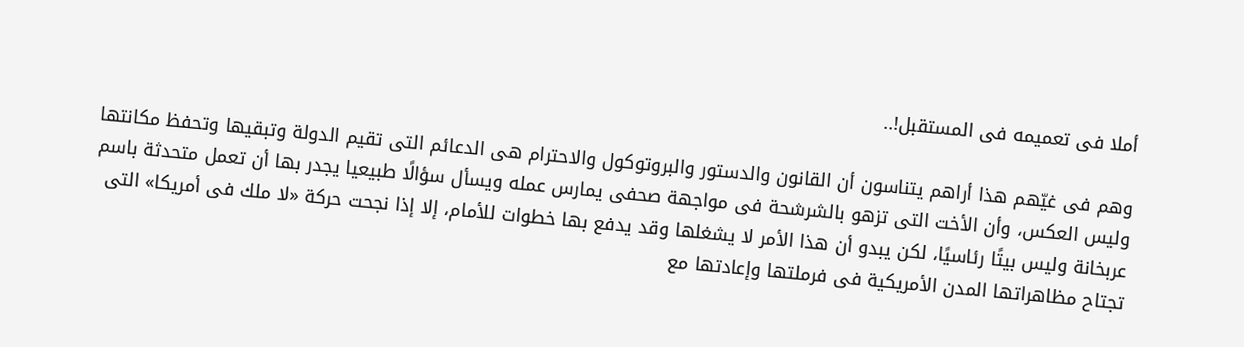أملا فى تعميمه فى المستقبل!..

وهم فى غيّهم هذا أراهم يتناسون أن القانون والدستور والبروتوكول والاحترام هى الدعائم التى تقيم الدولة وتبقيها وتحفظ مكانتها وليس العكس، وأن الأخت التى تزهو بالشرشحة فى مواجهة صحفى يمارس عمله ويسأل سؤالًا طبيعيا يجدر بها أن تعمل متحدثة باسم عربخانة وليس بيتًا رئاسيًا، لكن يبدو أن هذا الأمر لا يشغلها وقد يدفع بها خطوات للأمام، إلا إذا نجحت حركة «لا ملك فى أمريكا» التى تجتاح مظاهراتها المدن الأمريكية فى فرملتها وإعادتها مع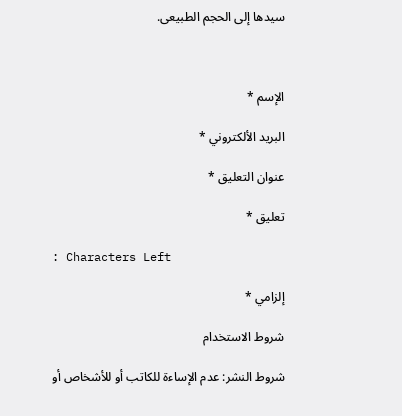سيدها إلى الحجم الطبيعى.



الإسم *

البريد الألكتروني *

عنوان التعليق *

تعليق *

: Characters Left

إلزامي *

شروط الاستخدام

شروط النشر: عدم الإساءة للكاتب أو للأشخاص أو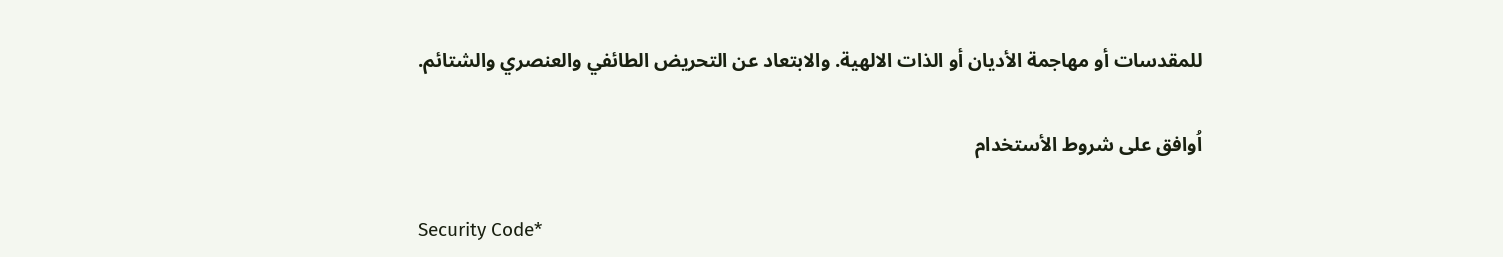للمقدسات أو مهاجمة الأديان أو الذات الالهية. والابتعاد عن التحريض الطائفي والعنصري والشتائم.

اُوافق على شروط الأستخدام

Security Code*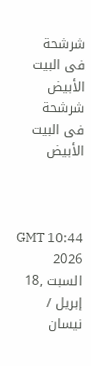شرشحة فى البيت الأبيض شرشحة فى البيت الأبيض



GMT 10:44 2026 السبت ,18 إبريل / نيسان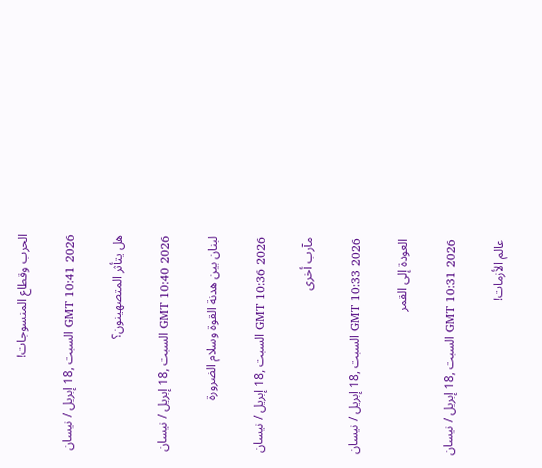الحرب وقطاع المنسوجات!

GMT 10:41 2026 السبت ,18 إبريل / نيسان

هل يتأثر المتصهينون؟

GMT 10:40 2026 السبت ,18 إبريل / نيسان

لبنان بين هدنة القوة وسلام الضرورة

GMT 10:36 2026 السبت ,18 إبريل / نيسان

مآرب أخرى

GMT 10:33 2026 السبت ,18 إبريل / نيسان

العودة إلى القمر

GMT 10:31 2026 السبت ,18 إبريل / نيسان

عالم الأزمات!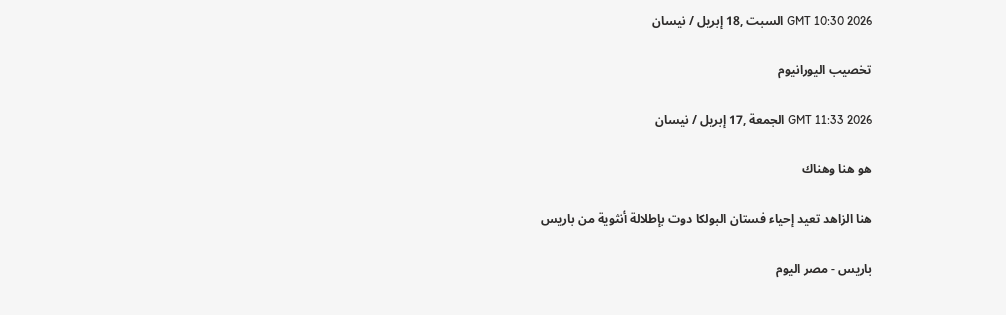GMT 10:30 2026 السبت ,18 إبريل / نيسان

تخصيب اليورانيوم

GMT 11:33 2026 الجمعة ,17 إبريل / نيسان

هو هنا وهناك

هنا الزاهد تعيد إحياء فستان البولكا دوت بإطلالة أنثوية من باريس

باريس - مصر اليوم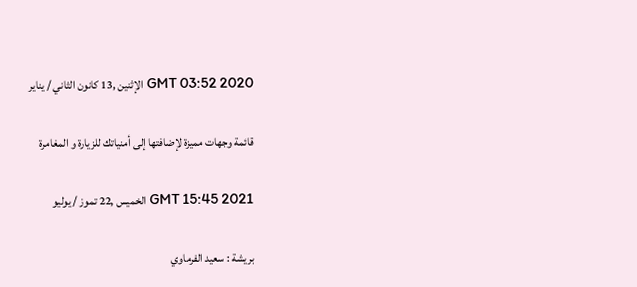GMT 03:52 2020 الإثنين ,13 كانون الثاني / يناير

قائمة وجهات مميزة لإضافتها إلى أمنياتك للزيارة و المغامرة

GMT 15:45 2021 الخميس ,22 تموز / يوليو

بريشة : سعيد الفرماوي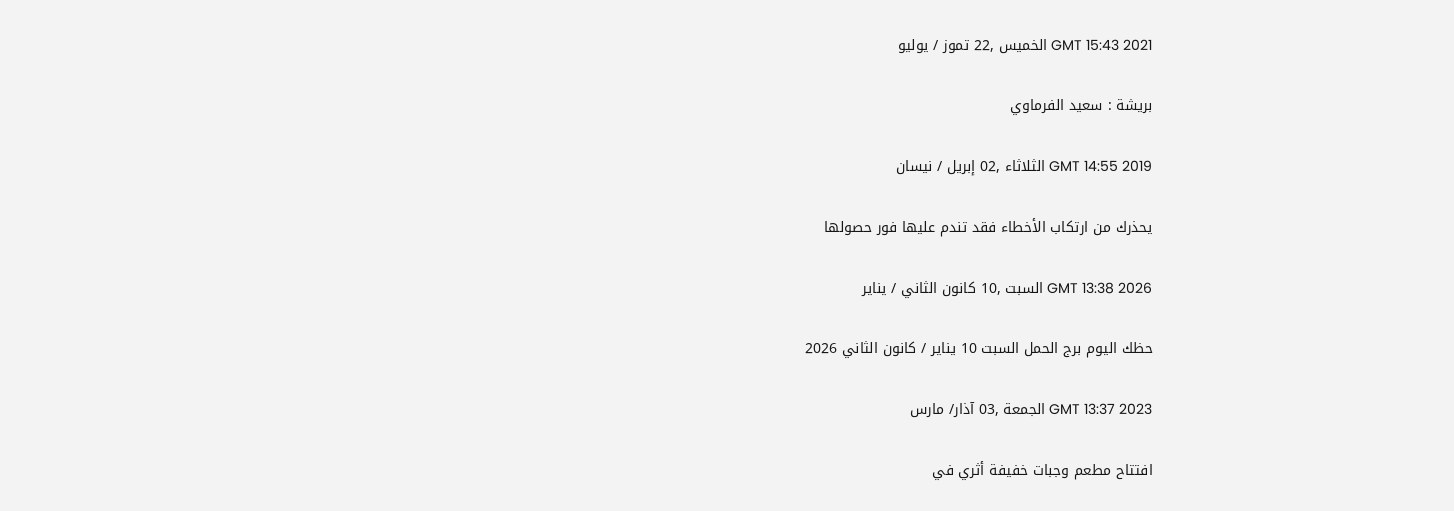GMT 15:43 2021 الخميس ,22 تموز / يوليو

بريشة : سعيد الفرماوي

GMT 14:55 2019 الثلاثاء ,02 إبريل / نيسان

يحذرك من ارتكاب الأخطاء فقد تندم عليها فور حصولها

GMT 13:38 2026 السبت ,10 كانون الثاني / يناير

حظك اليوم برج الحمل السبت 10 يناير / كانون الثاني 2026

GMT 13:37 2023 الجمعة ,03 آذار/ مارس

افتتاح مطعم وجبات خفيفة أثري في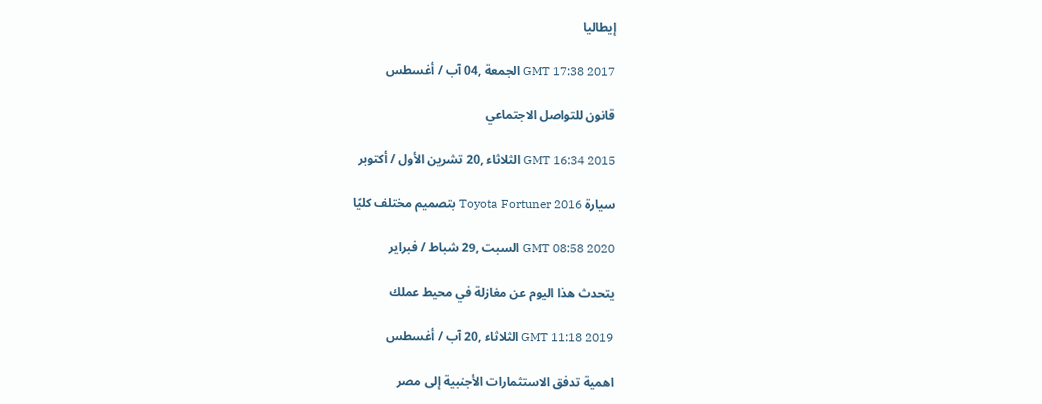إيطاليا

GMT 17:38 2017 الجمعة ,04 آب / أغسطس

قانون للتواصل الاجتماعي

GMT 16:34 2015 الثلاثاء ,20 تشرين الأول / أكتوبر

سيارة Toyota Fortuner 2016 بتصميم مختلف كليًا

GMT 08:58 2020 السبت ,29 شباط / فبراير

يتحدث هذا اليوم عن مغازلة في محيط عملك

GMT 11:18 2019 الثلاثاء ,20 آب / أغسطس

اهمية تدفق الاستثمارات الأجنبية إلى مصر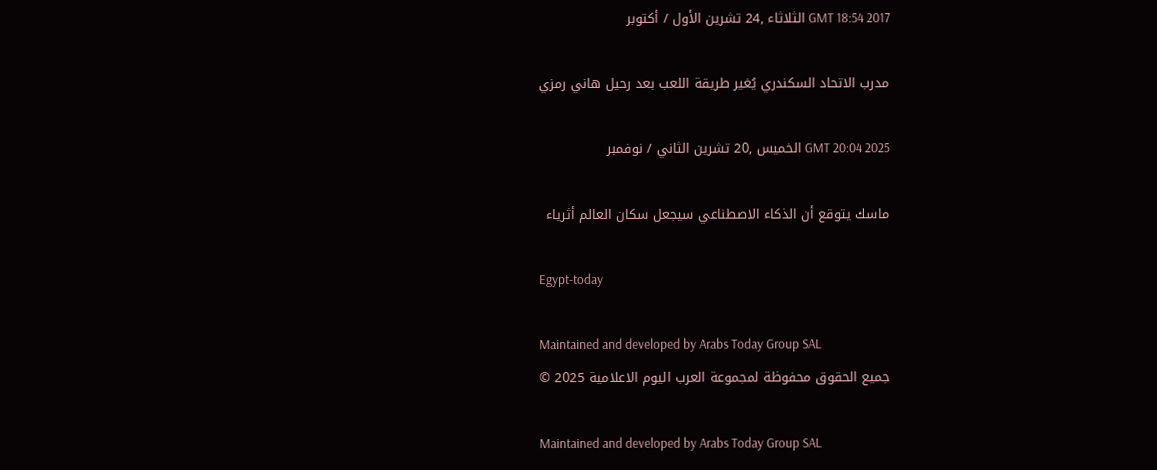GMT 18:54 2017 الثلاثاء ,24 تشرين الأول / أكتوبر

مدرب الاتحاد السكندري يُغير طريقة اللعب بعد رحيل هاني رمزي

GMT 20:04 2025 الخميس ,20 تشرين الثاني / نوفمبر

ماسك يتوقع أن الذكاء الاصطناعي سيجعل سكان العالم أثرياء

Egypt-today

Maintained and developed by Arabs Today Group SAL
جميع الحقوق محفوظة لمجموعة العرب اليوم الاعلامية 2025 ©

Maintained and developed by Arabs Today Group SAL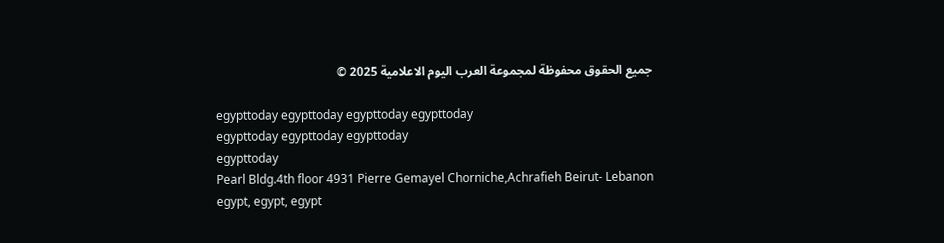جميع الحقوق محفوظة لمجموعة العرب اليوم الاعلامية 2025 ©

egypttoday egypttoday egypttoday egypttoday
egypttoday egypttoday egypttoday
egypttoday
Pearl Bldg.4th floor 4931 Pierre Gemayel Chorniche,Achrafieh Beirut- Lebanon
egypt, egypt, egypt